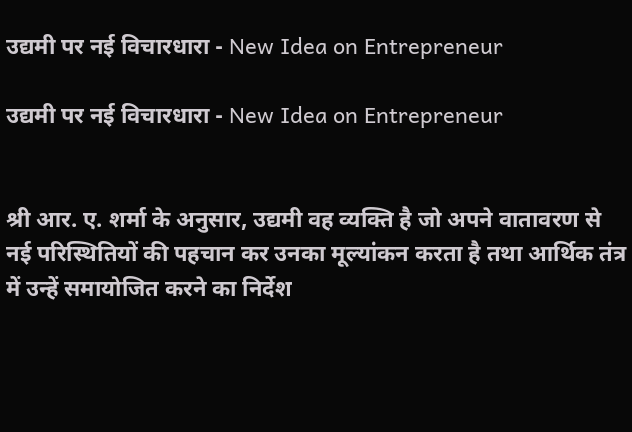उद्यमी पर नई विचारधारा - New Idea on Entrepreneur

उद्यमी पर नई विचारधारा - New Idea on Entrepreneur


श्री आर. ए. शर्मा के अनुसार, उद्यमी वह व्यक्ति है जो अपने वातावरण से नई परिस्थितियों की पहचान कर उनका मूल्यांकन करता है तथा आर्थिक तंत्र में उन्हें समायोजित करने का निर्देश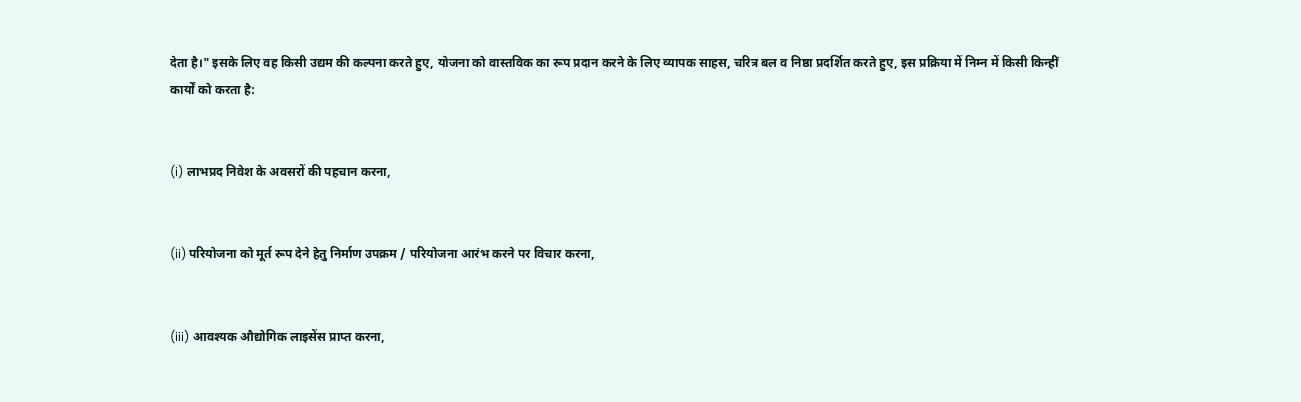देता है।" इसके लिए वह किसी उद्यम की कल्पना करते हुए, योजना को वास्तविक का रूप प्रदान करने के लिए व्यापक साहस, चरित्र बल व निष्ठा प्रदर्शित करते हुए, इस प्रक्रिया में निम्न में किसी किन्हीं कार्यों को करता है:


(i) लाभप्रद निवेश के अवसरों की पहचान करना,


(ii) परियोजना को मूर्त रूप देने हेतु निर्माण उपक्रम / परियोजना आरंभ करने पर विचार करना,


(iii) आवश्यक औद्योगिक लाइसेंस प्राप्त करना,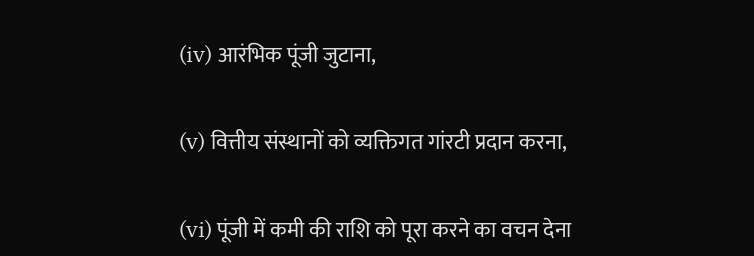(iv) आरंभिक पूंजी जुटाना,


(v) वित्तीय संस्थानों को व्यक्तिगत गांरटी प्रदान करना,


(vi) पूंजी में कमी की राशि को पूरा करने का वचन देना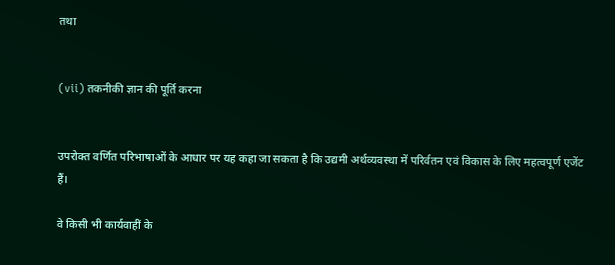तथा


(vii) तकनीकी ज्ञान की पूर्ति करना


उपरोक्त वर्णित परिभाषाओं के आधार पर यह कहा जा सकता है कि उद्यमी अर्थव्यवस्था में परिर्वतन एवं विकास के लिए महत्वपूर्ण एजेंट हैं।

वे किसी भी कार्यवाहीं के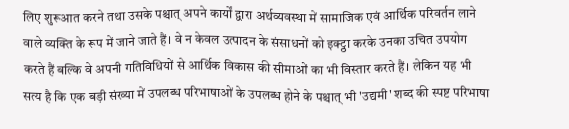लिए शुरूआत करने तथा उसके पश्चात् अपने कार्यों द्वारा अर्थव्यवस्था में सामाजिक एवं आर्थिक परिवर्तन लाने वाले व्यक्ति के रूप में जाने जाते हैं। वे न केवल उत्पादन के संसाधनों को इक्ट्ठा करके उनका उचित उपयोग करते हैं बल्कि वे अपनी गतिविधियों से आर्थिक विकास की सीमाओं का भी विस्तार करते हैं। लेकिन यह भी सत्य है कि एक बड़ी संख्या में उपलब्ध परिभाषाओं के उपलब्ध होने के पश्चात् भी 'उद्यमी' शब्द की स्पष्ट परिभाषा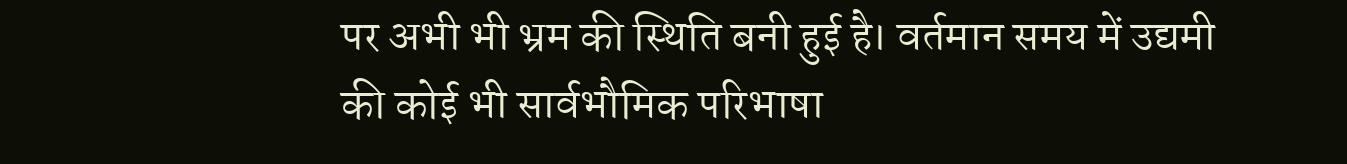पर अभी भी भ्रम की स्थिति बनी हुई है। वर्तमान समय में उद्यमी की कोई भी सार्वभौमिक परिभाषा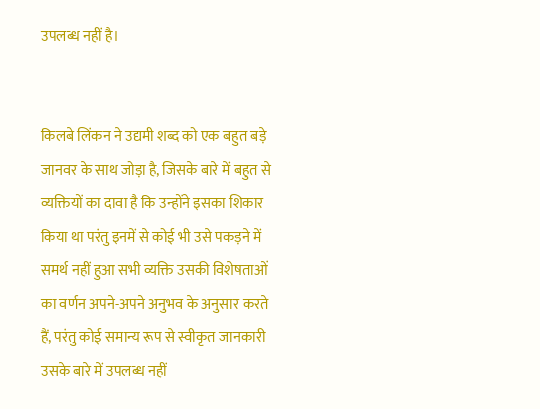उपलब्ध नहीं है।


किलबे लिंकन ने उद्यमी शब्द को एक बहुत बड़े जानवर के साथ जोड़ा है, जिसके बारे में बहुत से व्यक्तियों का दावा है कि उन्होंने इसका शिकार किया था परंतु इनमें से कोई भी उसे पकड़ने में समर्थ नहीं हुआ सभी व्यक्ति उसकी विशेषताओं का वर्णन अपने-अपने अनुभव के अनुसार करते हैं, परंतु कोई समान्य रूप से स्वीकृत जानकारी उसके बारे में उपलब्ध नहीं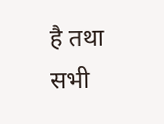है तथा सभी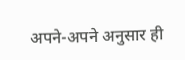अपने-अपने अनुसार ही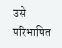उसे परिभाषित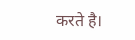करते है।